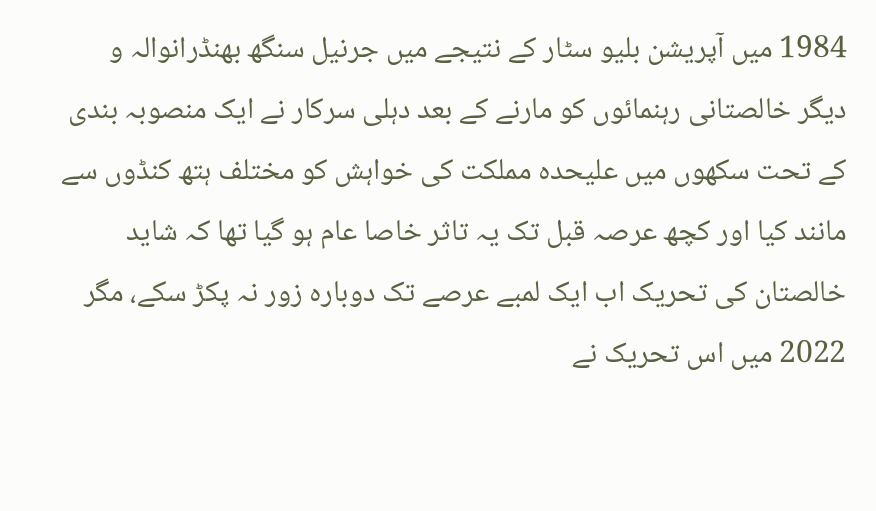1984 میں آپریشن بلیو سٹار کے نتیجے میں جرنیل سنگھ بھنڈرانوالہ و دیگر خالصتانی رہنمائوں کو مارنے کے بعد دہلی سرکار نے ایک منصوبہ بندی کے تحت سکھوں میں علیحدہ مملکت کی خواہش کو مختلف ہتھ کنڈوں سے مانند کیا اور کچھ عرصہ قبل تک یہ تاثر خاصا عام ہو گیا تھا کہ شاید خالصتان کی تحریک اب ایک لمبے عرصے تک دوبارہ زور نہ پکڑ سکے، مگر 2022 میں اس تحریک نے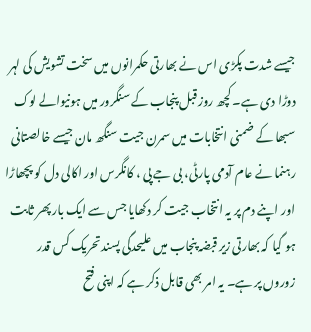جیسے شدت پکڑی اس نے بھارتی حکمرانوں میں سخت تشویش کی لہر دوڑا دی ہے۔ کچھ روز قبل پنجاب کے سنگرور میں ہونیوالے لوک سبھا کے ضمنی انتخابات میں سمرن جیت سنگھ مان جیسے خالصتانی رہنما نے عام آدمی پارٹی، بی جے پی ، کانگرس اور اکالی دل کو پچھاڑا اور اپنے دم پر یہ انتخاب جیت کر دکھایا جس سے ایک بار پھر ثابت ہو گیا کہ بھارتی زیر قبضہ پنجاب میں علیحدگی پسند تحریک کس قدر زوروں پر ہے۔ یہ امر بھی قابل ذکر ہے کہ اپنی فتح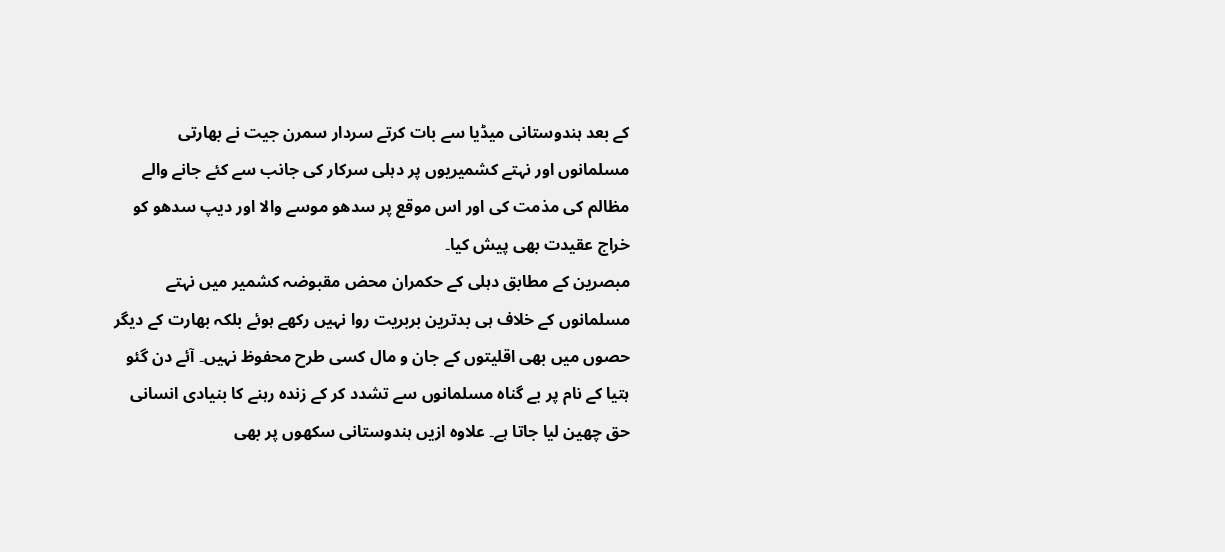کے بعد ہندوستانی میڈیا سے بات کرتے سردار سمرن جیت نے بھارتی مسلمانوں اور نہتے کشمیریوں پر دہلی سرکار کی جانب سے کئے جانے والے مظالم کی مذمت کی اور اس موقع پر سدھو موسے والا اور دیپ سدھو کو خراج عقیدت بھی پیش کیا۔
مبصرین کے مطابق دہلی کے حکمران محض مقبوضہ کشمیر میں نہتے مسلمانوں کے خلاف ہی بدترین بربریت روا نہیں رکھے ہوئے بلکہ بھارت کے دیگر حصوں میں بھی اقلیتوں کے جان و مال کسی طرح محفوظ نہیں۔ آئے دن گئو ہتیا کے نام پر بے گناہ مسلمانوں سے تشدد کر کے زندہ رہنے کا بنیادی انسانی حق چھین لیا جاتا ہے۔ علاوہ ازیں ہندوستانی سکھوں پر بھی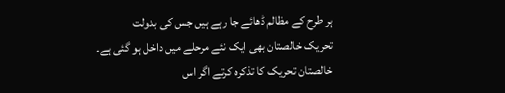ہر طرح کے مظالم ڈھائے جا رہے ہیں جس کی بدولت
تحریک خالصتان بھی ایک نئے مرحلے میں داخل ہو گئی ہے۔ خالصتان تحریک کا تذکرہ کرتے اگر اس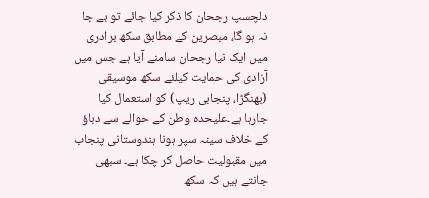دلچسپ رجحان کا ذکر کیا جائے تو بے جا نہ ہو گا، مبصرین کے مطابق سکھ برادری میں ایک نیا رجحان سامنے آیا ہے جس میں آزادی کی حمایت کیلئے سکھ موسیقی (بھنگڑا، پنجابی ریپ) کو استعمال کیا جارہا ہے۔علیحدہ وطن کے حوالے سے دباؤ کے خلاف سینہ سپر ہونا ہندوستانی پنجاب میں مقبولیت حاصل کر چکا ہے۔ سبھی جانتے ہیں کہ سکھ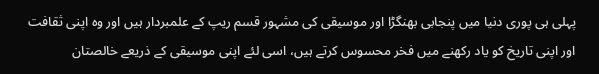پہلی ہی پوری دنیا میں پنجابی بھنگڑا اور موسیقی کی مشہور قسم ریپ کے علمبردار ہیں اور وہ اپنی ثقافت اور اپنی تاریخ کو یاد رکھنے میں فخر محسوس کرتے ہیں، اسی لئے اپنی موسیقی کے ذریعے خالصتان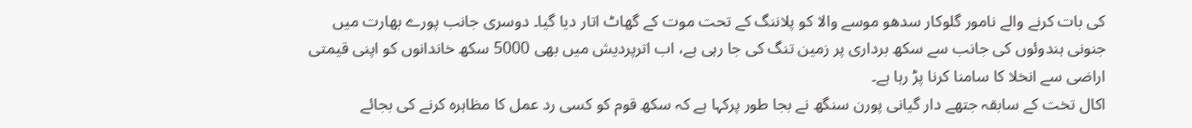کی بات کرنے والے نامور گلوکار سدھو موسے والا کو پلاننگ کے تحت موت کے گھاٹ اتار دیا گیا۔ دوسری جانب پورے بھارت میں جنونی ہندوئوں کی جانب سے سکھ برداری پر زمین تنگ کی جا رہی ہے، اب اترپردیش میں بھی 5000 سکھ خاندانوں کو اپنی قیمتی اراضی سے انخلا کا سامنا کرنا پڑ رہا ہے۔
اکال تخت کے سابقہ جتھے دار گیانی پورن سنگھ نے بجا طور پرکہا ہے کہ سکھ قوم کو کسی رد عمل کا مظاہرہ کرنے کی بجائے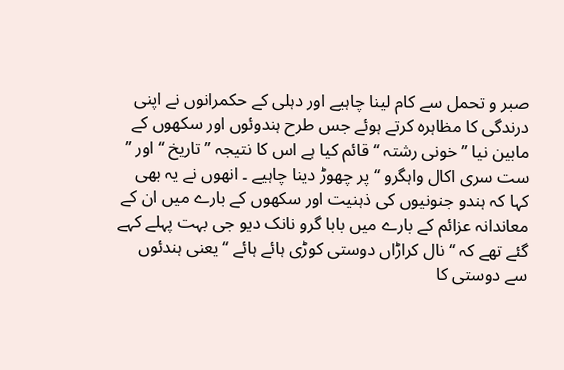صبر و تحمل سے کام لینا چاہیے اور دہلی کے حکمرانوں نے اپنی درندگی کا مظاہرہ کرتے ہوئے جس طرح ہندوئوں اور سکھوں کے مابین نیا ’’ خونی رشتہ ‘‘ قائم کیا ہے اس کا نتیجہ ’’ تاریخ ‘‘ اور ’’ ست سری اکال واہگرو ‘‘ پر چھوڑ دینا چاہیے ۔ انھوں نے یہ بھی کہا کہ ہندو جنونیوں کی ذہنیت اور سکھوں کے بارے میں ان کے معاندانہ عزائم کے بارے میں بابا گرو نانک دیو جی بہت پہلے کہے گئے تھے کہ ‘‘ نال کراڑاں دوستی کوڑی ہائے ہائے ‘‘یعنی ہندئوں سے دوستی کا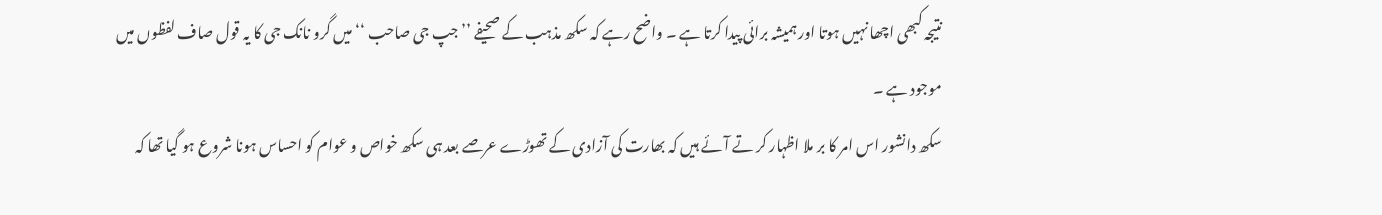نتیجہ کبھی اچھا نہیں ہوتا اور ہمیشہ برائی پیدا کرتا ہے ۔ واضح رہے کہ سکھ مذہب کے صحیفے ’’ جپ جی صاحب ‘‘ میں گرو نانک جی کا یہ قول صاف لفظوں میں موجود ہے ۔
سکھ دانشور اس امر کا بر ملا اظہار کر تے آئے ہیں کہ بھارت کی آزادی کے تھوڑے عرصے بعد ہی سکھ خواص و عوام کو احساس ہونا شروع ہو گیا تھا کہ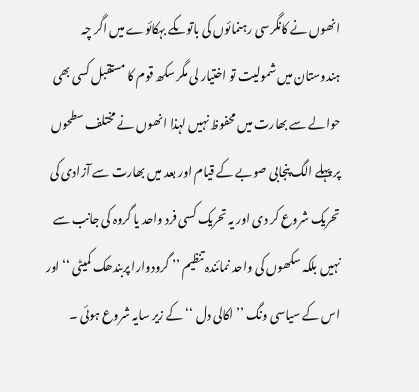انھوں نے کانگرسی رہنمائوں کی باتوںکے بہکائوے میں اگر چہ ہندوستان میں شمولیت تو اختیار لی مگر سکھ قوم کا مستقبل کسی بھی حوالے سے بھارت میں محفوظ نہیں لہذا انھوں نے مختلف سطحوں پر پہلے الگ پنجابی صوبے کے قیام اور بعد میں بھارت سے آزادی کی تحریک شروع کر دی اور یہ تحریک کسی فرد واحد یا گروہ کی جانب سے نہیں بلکہ سکھوں کی واحد نمائندہ تنظیم ’’ گرودوارا پربندھک کمیٹی ‘‘ اور اس کے سیاسی ونگ ’’ اکالی دل ‘‘ کے زیر سایہ شروع ہوئی ۔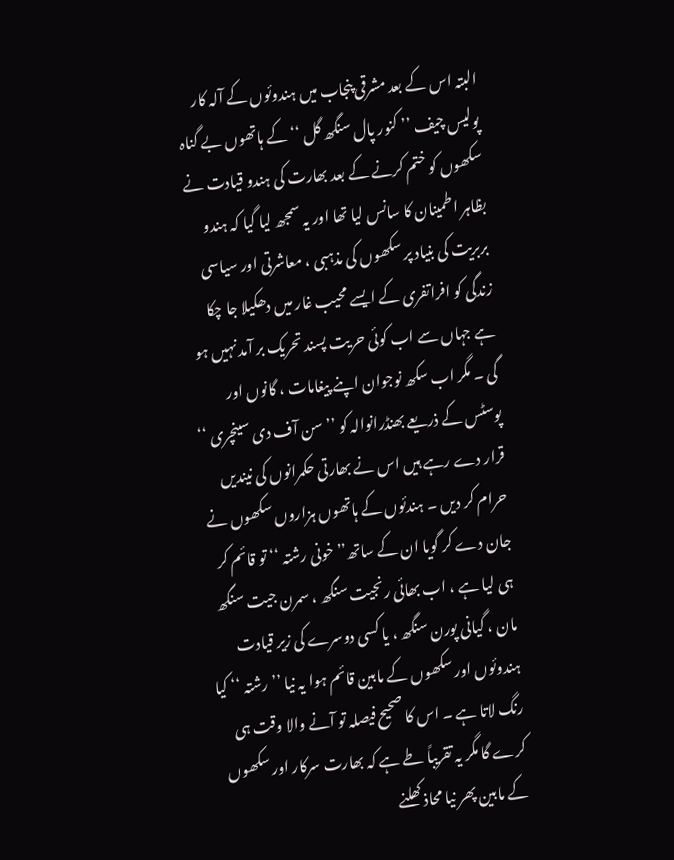البتہ اس کے بعد مشرقی پنجاب میں ہندوئوں کے آلہ کار پولیس چیف ’’ کنور پال سنگھ گل ‘‘ کے ہاتھوں بے گناہ سکھوں کو ختم کرنے کے بعد بھارت کی ہندو قیادت نے بظاہر اطمینان کا سانس لیا تھا اور یہ سمجھ لیا گیا کہ ہندو بربریت کی بنیاد پر سکھوں کی مذہبی ، معاشرتی اور سیاسی زندگی کو افراتفری کے ایسے محیب غار میں دھکیلا جا چکا ہے جہاں سے اب کوئی حریت پسند تحریک بر آمد نہیں ہو گی ۔ مگر اب سکھ نوجوان اپنے پیغامات ، گانوں اور پوسٹس کے ذریعے بھنڈرانوالہ کو ’’ سن آف دی سینچری ‘‘ قرار دے رہے ہیں اس نے بھارتی حکمرانوں کی نیندیں حرام کر دیں ۔ ہندئوں کے ہاتھوں ہزاروں سکھوں نے جان دے کر گویا ان کے ساتھ’’ خونی رشتہ ‘‘ تو قائم کر ہی لیا ہے ، اب بھائی رنجیت سنگھ ، سمرن جیت سنگھ مان ، گیانی پورن سنگھ ، یا کسی دوسرے کی زیر قیادت ہندوئوں اور سکھوں کے مابین قائم ہوا یہ نیا ’’ رشتہ ‘‘ کیا رنگ لاتا ہے ۔ اس کا صحیح فیصلہ تو آنے والا وقت ہی کرے گا مگر یہ تقریباً طے ہے کہ بھارت سرکار اور سکھوں کے مابین پھر نیا محاذ کھلنے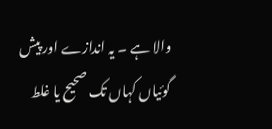والا ہے ۔ یہ اندازے اور پیش گوئیاں کہاں تک صحیح یا غلط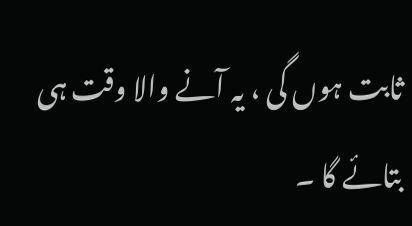ثابت ہوں گی ، یہ آنے والا وقت ہی بتائے گا ۔